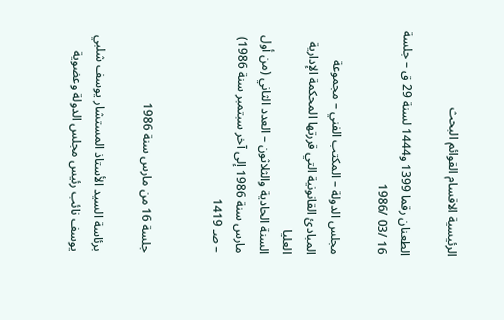الرئيسية الاقسام القوائم البحث

الطعنان رقما 1399 و1444 لسنة 29 ق – جلسة 16 /03 /1986

مجلس الدولة – المكتب الفني – مجموعة المبادئ القانونية التي قررتها المحكمة الإدارية العليا
السنة الحادية والثلاثون – العدد الثاني (من أول مارس سنة 1986 إلى آخر سبتمبر سنة 1986) – صـ 1419


جلسة 16 من مارس سنة 1986

برئاسة السيد الأستاذ المستشار يوسف شلبي يوسف نائب رئيس مجلس الدولة وعضوية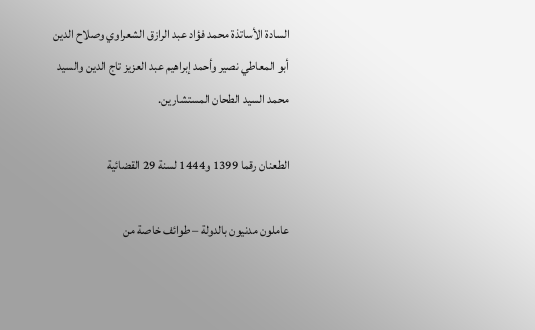السادة الأساتذة محمد فؤاد عبد الرازق الشعراوي وصلاح الدين أبو المعاطي نصير وأحمد إبراهيم عبد العزيز تاج الدين والسيد محمد السيد الطحان المستشارين.

الطعنان رقما 1399 و1444 لسنة 29 القضائية

عاملون مدنيون بالدولة – طوائف خاصة من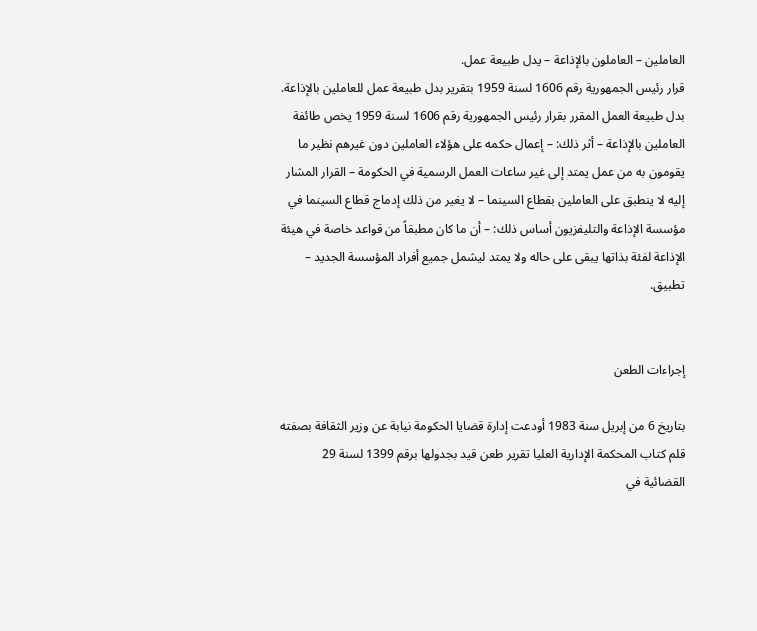العاملين – العاملون بالإذاعة – يدل طبيعة عمل.
قرار رئيس الجمهورية رقم 1606 لسنة 1959 بتقرير بدل طبيعة عمل للعاملين بالإذاعة.
بدل طبيعة العمل المقرر بقرار رئيس الجمهورية رقم 1606 لسنة 1959 يخص طائفة العاملين بالإذاعة – أثر ذلك: – إعمال حكمه على هؤلاء العاملين دون غيرهم نظير ما يقومون به من عمل يمتد إلى غير ساعات العمل الرسمية في الحكومة – القرار المشار إليه لا ينطبق على العاملين بقطاع السينما – لا يغير من ذلك إدماج قطاع السينما في مؤسسة الإذاعة والتليفزيون أساس ذلك: – أن ما كان مطبقاً من قواعد خاصة في هيئة الإذاعة لفئة بذاتها يبقى على حاله ولا يمتد ليشمل جميع أفراد المؤسسة الجديد – تطبيق.


إجراءات الطعن

بتاريخ 6 من إبريل سنة 1983 أودعت إدارة قضايا الحكومة نيابة عن وزير الثقافة بصفته قلم كتاب المحكمة الإدارية العليا تقرير طعن قيد بجدولها برقم 1399 لسنة 29 القضائية في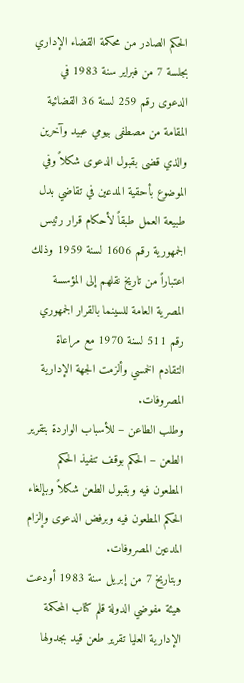الحكم الصادر من محكمة القضاء الإداري بجلسة 7 من فبراير سنة 1983 في الدعوى رقم 259 لسنة 36 القضائية المقامة من مصطفى بيومي عبيد وآخرين والذي قضى بقبول الدعوى شكلاً وفي الموضوع بأحقية المدعين في تقاضي بدل طبيعة العمل طبقاً لأحكام قرار رئيس الجمهورية رقم 1606 لسنة 1959 وذلك اعتباراً من تاريخ نقلهم إلى المؤسسة المصرية العامة للسينما بالقرار الجمهوري رقم 511 لسنة 1970 مع مراعاة التقادم الخمسي وألزمت الجهة الإدارية المصروفات.
وطلب الطاعن – للأسباب الواردة بتقرير الطعن – الحكم بوقف تنفيذ الحكم المطعون فيه وبقبول الطعن شكلاً وبإلغاء الحكم المطعون فيه وبرفض الدعوى وإلزام المدعين المصروفات.
وبتاريخ 7 من إبريل سنة 1983 أودعت هيئة مفوضي الدولة قلم كتاب المحكمة الإدارية العليا تقرير طعن قيد بجدولها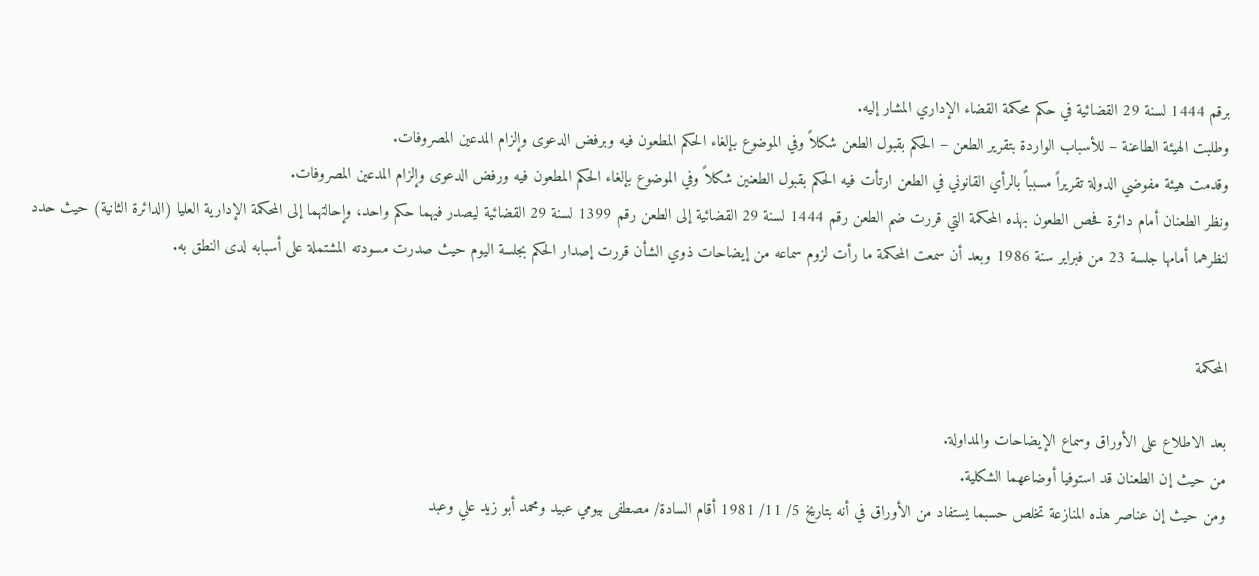برقم 1444 لسنة 29 القضائية في حكم محكمة القضاء الإداري المشار إليه.
وطلبت الهيئة الطاعنة – للأسباب الواردة بتقرير الطعن – الحكم بقبول الطعن شكلاً وفي الموضوع بإلغاء الحكم المطعون فيه وبرفض الدعوى وإلزام المدعين المصروفات.
وقدمت هيئة مفوضي الدولة تقريراً مسبباً بالرأي القانوني في الطعن ارتأت فيه الحكم بقبول الطعنين شكلاً وفي الموضوع بإلغاء الحكم المطعون فيه ورفض الدعوى وإلزام المدعين المصروفات.
ونظر الطعنان أمام دائرة فحص الطعون بهذه المحكمة التي قررت ضم الطعن رقم 1444 لسنة 29 القضائية إلى الطعن رقم 1399 لسنة 29 القضائية ليصدر فيهما حكم واحد، وإحالتهما إلى المحكمة الإدارية العليا (الدائرة الثانية) حيث حدد لنظرهما أمامها جلسة 23 من فبراير سنة 1986 وبعد أن سمعت المحكمة ما رأت لزوم سماعه من إيضاحات ذوي الشأن قررت إصدار الحكم بجلسة اليوم حيث صدرت مسودته المشتملة على أسبابه لدى النطق به.


المحكمة

بعد الاطلاع على الأوراق وسماع الإيضاحات والمداولة.
من حيث إن الطعنان قد استوفيا أوضاعهما الشكلية.
ومن حيث إن عناصر هذه المنازعة تخلص حسبما يستفاد من الأوراق في أنه بتاريخ 5/ 11/ 1981 أقام السادة/ مصطفى بيومي عبيد ومحمد أبو زيد علي وعبد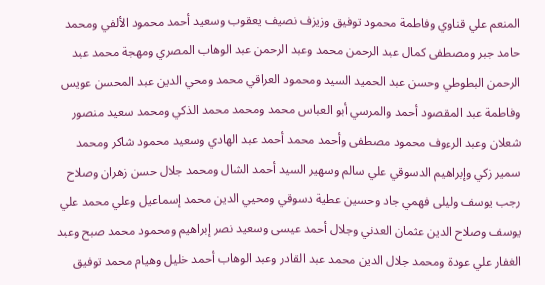المنعم علي قناوي وفاطمة محمود توفيق وزيزف نصيف يعقوب وسعيد أحمد محمود الألفي ومحمد حامد جبر ومصطفى كمال عبد الرحمن محمد وعبد الرحمن عبد الوهاب المصري ومهجة محمد عبد الرحمن البطوطي وحسن عبد الحميد السيد ومحمود العراقي محمد ومحي الدين عبد المحسن عويس وفاطمة عبد المقصود أحمد والمرسي أبو العباس محمد ومحمد محمد الذكي ومحمد سعيد منصور شعلان وعبد الرءوف محمود مصطفى وأحمد محمد أحمد عبد الهادي وسعيد محمود شاكر ومحمد سمير زكي وإبراهيم الدسوقي علي سالم وسهير السيد أحمد الشال ومحمد جلال حسن زهران وصلاح رجب يوسف وليلى فهمي جاد وحسين عطية دسوقي ومحيي الدين محمد إسماعيل وعلي محمد علي يوسف وصلاح الدين عثمان العدني وجلال أحمد عيسى وسعيد نصر إبراهيم ومحمود محمد صبح وعبد الغفار علي عودة ومحمد جلال الدين محمد عبد القادر وعبد الوهاب أحمد خليل وهيام محمد توفيق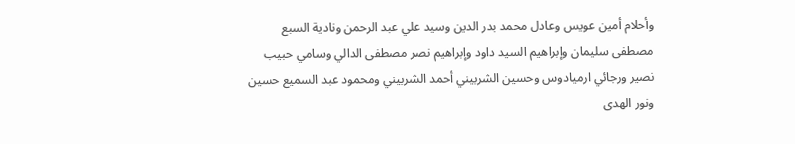وأحلام أمين عويس وعادل محمد بدر الدين وسيد علي عبد الرحمن ونادية السبع مصطفى سليمان وإبراهيم السيد داود وإبراهيم نصر مصطفى الدالي وسامي حبيب نصير ورجائي ارميادوس وحسين الشربيني أحمد الشربيني ومحمود عبد السميع حسين ونور الهدى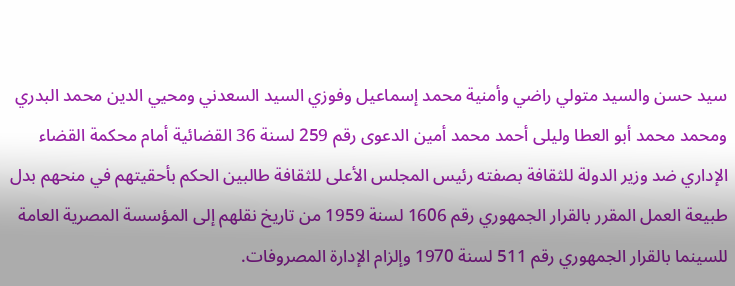سيد حسن والسيد متولي راضي وأمنية محمد إسماعيل وفوزي السيد السعدني ومحيي الدين محمد البدري ومحمد محمد أبو العطا وليلى أحمد محمد أمين الدعوى رقم 259 لسنة 36 القضائية أمام محكمة القضاء الإداري ضد وزير الدولة للثقافة بصفته رئيس المجلس الأعلى للثقافة طالبين الحكم بأحقيتهم في منحهم بدل طبيعة العمل المقرر بالقرار الجمهوري رقم 1606 لسنة 1959 من تاريخ نقلهم إلى المؤسسة المصرية العامة للسينما بالقرار الجمهوري رقم 511 لسنة 1970 وإلزام الإدارة المصروفات.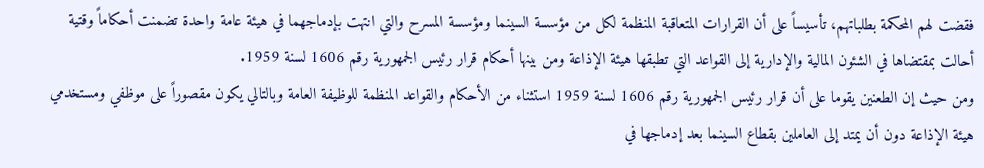فقضت لهم المحكمة بطلباتهم، تأسيساً على أن القرارات المتعاقبة المنظمة لكل من مؤسسة السينما ومؤسسة المسرح والتي انتهت بإدماجهما في هيئة عامة واحدة تضمنت أحكاماً وقتية أحالت بمقتضاها في الشئون المالية والإدارية إلى القواعد التي تطبقها هيئة الإذاعة ومن بينها أحكام قرار رئيس الجمهورية رقم 1606 لسنة 1959.
ومن حيث إن الطعنين يقوما على أن قرار رئيس الجمهورية رقم 1606 لسنة 1959 استثناء من الأحكام والقواعد المنظمة للوظيفة العامة وبالتالي يكون مقصوراً على موظفي ومستخدمي هيئة الإذاعة دون أن يمتد إلى العاملين بقطاع السينما بعد إدماجها في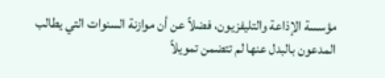مؤسسة الإذاعة والتليفزيون، فضلاً عن أن موازنة السنوات التي يطالب المدعون بالبدل عنها لم تتضمن تمويلاً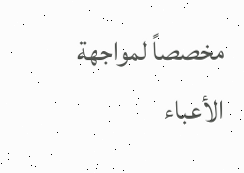مخصصاً لمواجهة الأعباء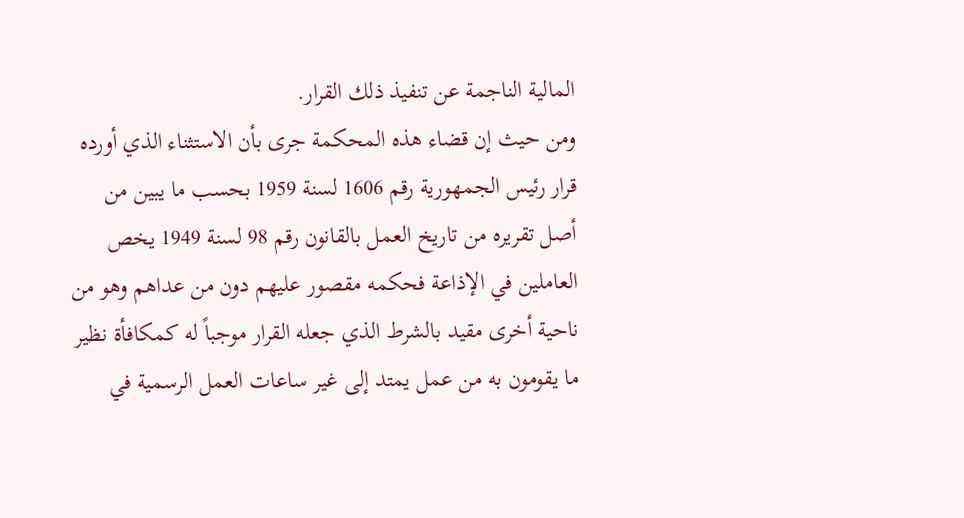المالية الناجمة عن تنفيذ ذلك القرار.
ومن حيث إن قضاء هذه المحكمة جرى بأن الاستثناء الذي أورده قرار رئيس الجمهورية رقم 1606 لسنة 1959 بحسب ما يبين من أصل تقريره من تاريخ العمل بالقانون رقم 98 لسنة 1949 يخص العاملين في الإذاعة فحكمه مقصور عليهم دون من عداهم وهو من ناحية أخرى مقيد بالشرط الذي جعله القرار موجباً له كمكافأة نظير ما يقومون به من عمل يمتد إلى غير ساعات العمل الرسمية في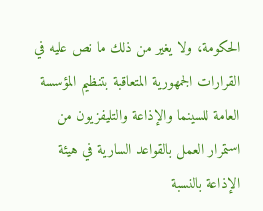الحكومة، ولا يغير من ذلك ما نص عليه في القرارات الجمهورية المتعاقبة بتنظيم المؤسسة العامة للسينما والإذاعة والتليفزيون من استمرار العمل بالقواعد السارية في هيئة الإذاعة بالنسبة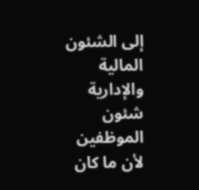إلى الشئون المالية والإدارية شئون الموظفين لأن ما كان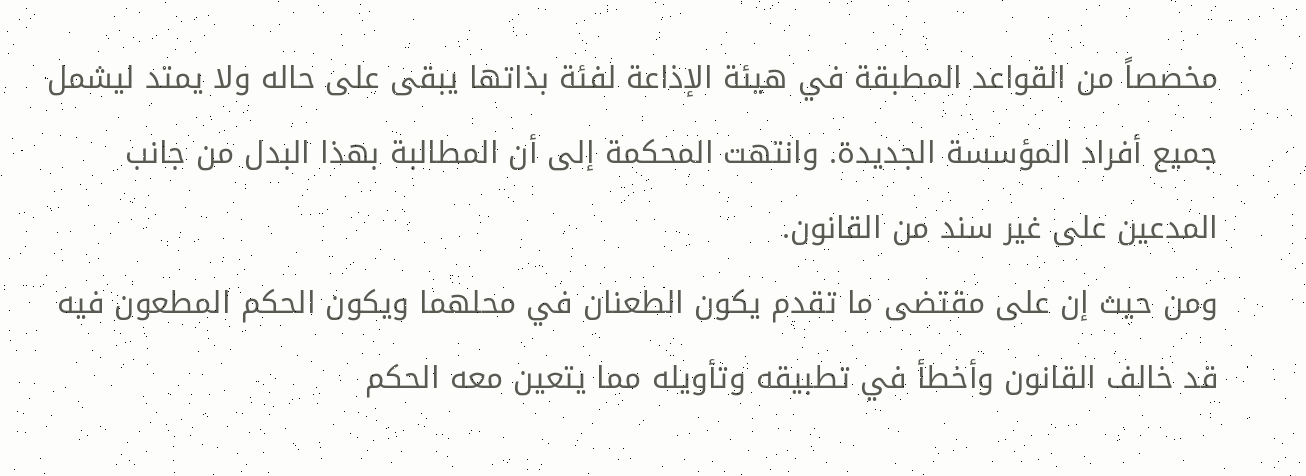مخصصاً من القواعد المطبقة في هيئة الإذاعة لفئة بذاتها يبقى على حاله ولا يمتد ليشمل جميع أفراد المؤسسة الجديدة. وانتهت المحكمة إلى أن المطالبة بهذا البدل من جانب المدعين على غير سند من القانون.
ومن حيث إن على مقتضى ما تقدم يكون الطعنان في محلهما ويكون الحكم المطعون فيه قد خالف القانون وأخطأ في تطبيقه وتأويله مما يتعين معه الحكم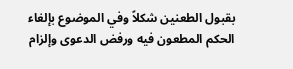بقبول الطعنين شكلاً وفي الموضوع بإلغاء الحكم المطعون فيه ورفض الدعوى وإلزام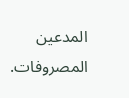المدعين المصروفات.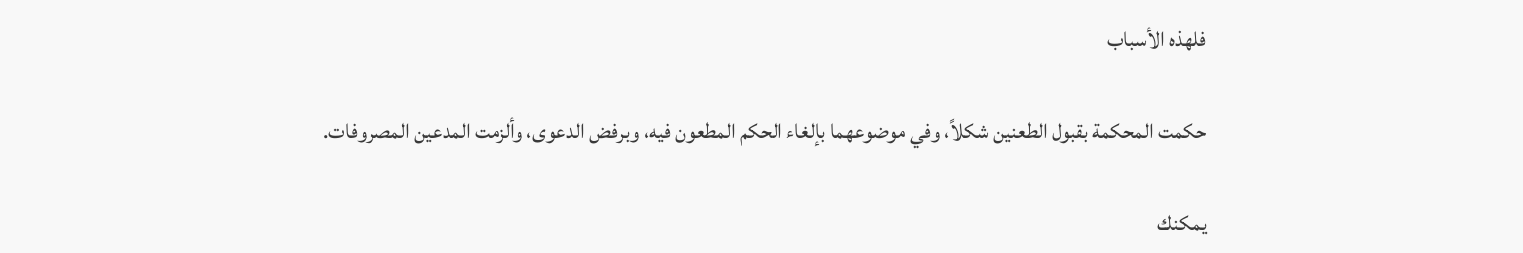فلهذه الأسباب

حكمت المحكمة بقبول الطعنين شكلاً، وفي موضوعهما بإلغاء الحكم المطعون فيه، وبرفض الدعوى، وألزمت المدعين المصروفات.

يمكنك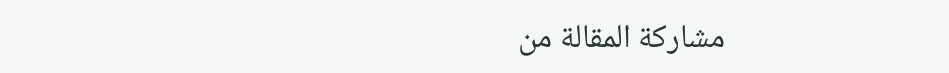مشاركة المقالة من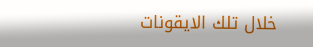خلال تلك الايقونات